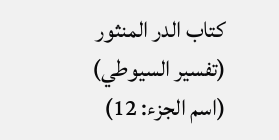كتاب الدر المنثور (تفسير السيوطي) (اسم الجزء: 12)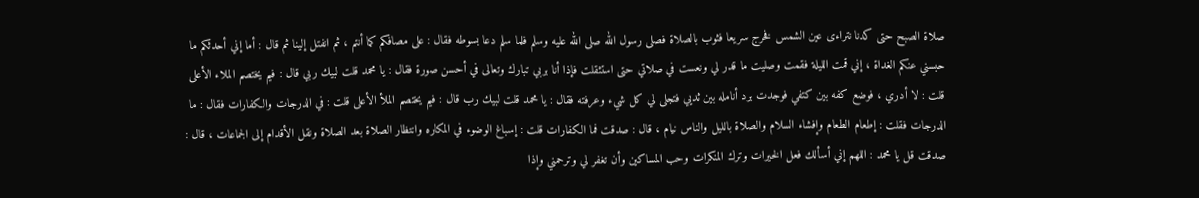صلاة الصبح حتى كدنا نتراءى عين الشمس فخرج سريعا فثوب بالصلاة فصلى رسول الله صلى الله عليه وسلم فلما سلم دعا بسوطه فقال : على مصافكم كما أنتم ، ثم انفتل إلينا ثم قال : أما إني أحدثكم ما حبسني عنكم الغداة ، إني قمت الليلة فقمت وصليت ما قدر لي ونعست في صلاتي حتى استثقلت فإذا أنا بربي تبارك وتعالى في أحسن صورة فقال : يا محمد قلت لبيك ربي قال : فيم يختصم الملاء الأعلى قلت : لا أدري ، فوضع كفه بين كتفي فوجدت برد أنامله بين ثديي فتجلى لي كل شيء وعرفته فقال : يا محمد قلت لبيك رب قال : فيم يختصم الملأ الأعلى قلت : في الدرجات والكفارات فقال : ما الدرجات فقلت : إطعام الطعام وإفشاء السلام والصلاة بالليل والناس نيام ، قال : صدقت فما الكفارات قلت : إسباغ الوضوء في المكاره وانتظار الصلاة بعد الصلاة ونقل الأقدام إلى الجماعات ، قال : صدقت قل يا محمد : اللهم إني أسألك فعل الخيرات وترك المنكرات وحب المساكين وأن تغفر لي وترحمني وإذا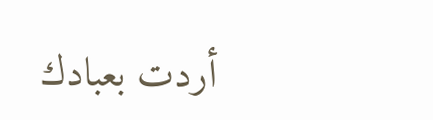أردت بعبادك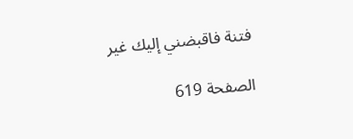فتنة فاقبضني إليك غير

الصفحة 619